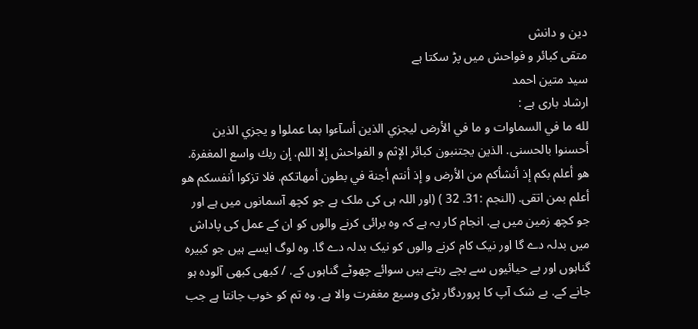دين و دانش
متقی کبائر و فواحش میں پڑ سکتا ہے
سيد متين احمد
ارشاد باری ہے :
لله ما في السماوات و ما في الأرض ليجزي الذين أسآءوا بما عملوا و يجزي الذين أحسنوا بالحسنى. الذين يجتنبون كبائر الإثم و الفواحش إلا اللم. إن ربك واسع المغفرة. هو أعلم بكم إذ أنشأكم من الأرض و إذ أنتم أجنة في بطون أمهاتكم. فلا تزكوا أنفسكم هو أعلم بمن اتقى. (النجم :31. 32 ) (اور اللہ ہی کی ملک ہے جو کچھ آسمانوں میں ہے اور جو کچھ زمین میں ہے. انجام کار یہ ہے کہ وہ برائی کرنے والوں کو ان کے عمل کی پاداش میں بدلہ دے گا اور نیک کام کرنے والوں کو نیک بدلہ دے گا. وہ لوگ ایسے ہیں جو کبیرہ گناہوں اور بے حیائیوں سے بچے رہتے ہیں سوائے چھوٹے گناہوں کے. / کبھی کبھی آلودہ ہو جانے کے. بے شک آپ کا پروردگار بڑی وسیع مغفرت والا ہے. وہ تم کو خوب جانتا ہے جب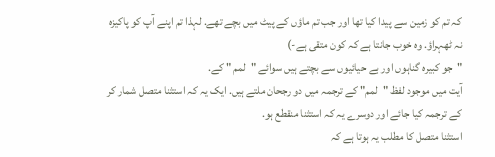کہ تم کو زمین سے پیدا کیا تھا اور جب تم ماؤں کے پیٹ میں بچے تھے. لہذا تم اپنے آپ کو پاکیزہ نہ ٹھہراؤ. وہ خوب جانتا ہے کہ کون متقی ہے-)
"جو کبیرہ گناہوں اور بے حیائیوں سے بچتے ہیں سوائے "لمم " کے.
آیت میں موجود لفظ "لمم" کے ترجمہ میں دو رجحان ملتے ہیں. ایک یہ کہ استثنا متصل شمار کر کے ترجمہ کیا جائے اور دوسرے یہ کہ استثنا منقطع ہو.
استثنا متصل کا مطلب یہ ہوتا ہے کہ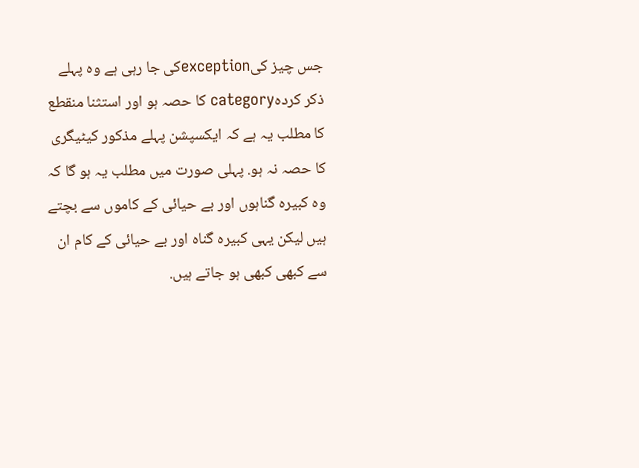جس چیز کیexceptionکی جا رہی ہے وہ پہلے ذکر کردہcategory کا حصہ ہو اور استثنا منقطع کا مطلب یہ ہے کہ ایکسپشن پہلے مذکور کیٹیگری کا حصہ نہ ہو. پہلی صورت میں مطلب یہ ہو گا کہ وہ کبیرہ گناہوں اور بے حیائی کے کاموں سے بچتے ہیں لیکن یہی کبیرہ گناہ اور بے حیائی کے کام ان سے کبھی کبھی ہو جاتے ہیں.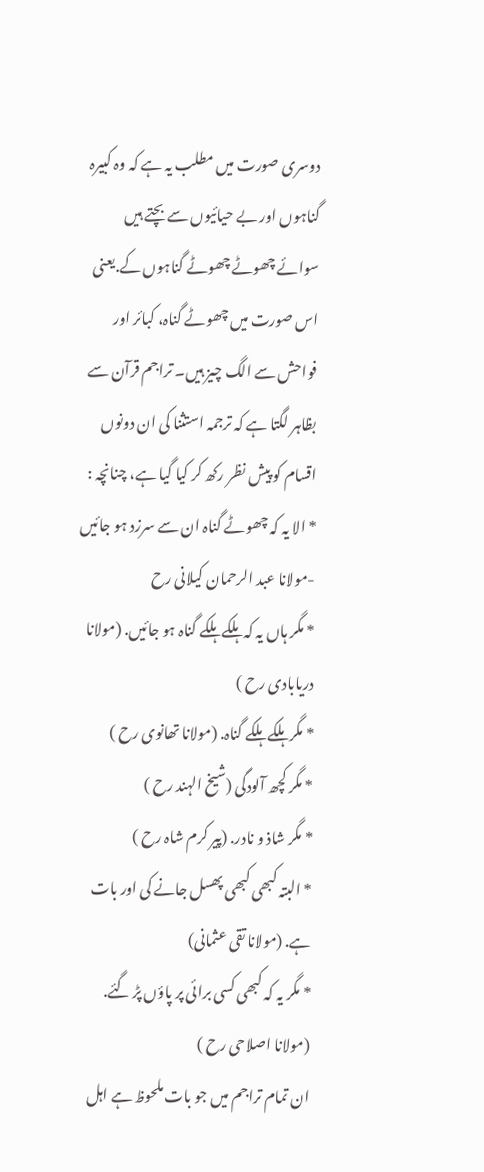دوسری صورت میں مطلب یہ ہے کہ وہ کبیرہ گناہوں اور بے حیائیوں سے بچتے ہیں سوائے چھوٹے چھوٹے گناہوں کے.یعنی اس صورت میں چھوٹے گناہ، کبائر اور فواحش سے الگ چیز ہیں۔ تراجم قرآن سے بظاہر لگتا ہے کہ ترجمہ استثنا کی ان دونوں اقسام کو پیش نظر رکھ کر کیا گیا ہے، چنانچہ :
* الا یہ کہ چھوٹے گناہ ان سے سرزد ہو جائیں -مولانا عبد الرحمان کیلانی رح
* مگر ہاں یہ کہ ہلکے ہلکے گناہ ہو جائیں. (مولانا دریابادی رح )
* مگر ہلکے ہلکے گناہ. (مولانا تھانوی رح )
* مگر کچھ آلودگی (شیخ الہند رح )
* مگر شاذ و نادر. (پیر کرم شاہ رح )
* البتہ کبھی کبھی پھسل جانے کی اور بات ہے. (مولانا تقی عثمانی)
* مگر یہ کہ کبھی کسی برائی پر پاؤں پڑ گئے. (مولانا اصلاحی رح )
ان تمام تراجم میں جو بات ملحوظ ہے اہل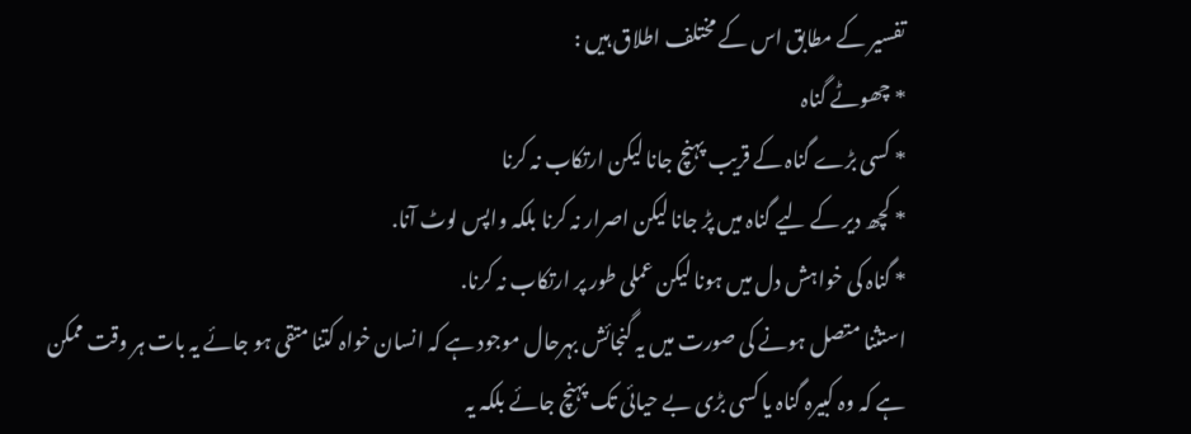تفسیر کے مطابق اس کے مختلف اطلاق ہیں :
* چھوٹے گناہ
* کسی بڑے گناہ کے قریب پہنچ جانا لیکن ارتکاب نہ کرنا
* کچھ دیر کے لیے گناہ میں پڑ جانا لیکن اصرار نہ کرنا بلکہ واپس لوٹ آنا.
* گناہ کی خواہش دل میں ہونا لیکن عملی طور پر ارتکاب نہ کرنا.
استثنا متصل ہونے کی صورت میں یہ گنجائش بہرحال موجود ہے کہ انسان خواہ کتنا متقی ہو جائے یہ بات ہر وقت ممکن ہے کہ وہ کبیرہ گناہ یا کسی بڑی بے حیائی تک پہنچ جائے بلکہ یہ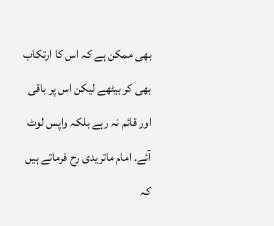بھی ممکن ہے کہ اس کا ارتکاب بھی کر بیٹھے لیکن اس پر باقی اور قائم نہ رہے بلکہ واپس لوٹ آئے. امام ماتریدی رح فرماتے ہیں کہ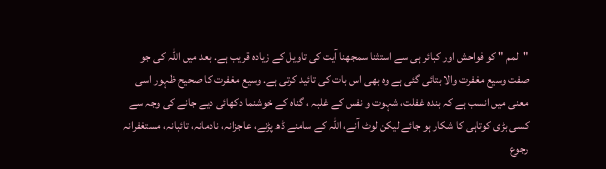"لمم " کو فواحش اور کبائر ہی سے استثنا سمجھنا آیت کی تاویل کے زیادہ قریب ہے. بعد میں اللہ کی جو صفت وسیع مغفرت والا بتائی گئی ہے وہ بھی اس بات کی تائید کرتی ہے. وسیع مغفرت کا صحیح ظہور اسی معنی میں انسب ہے کہ بندہ غفلت، شہوت و نفس کے غلبہ ، گناہ کے خوشنما دکھائی دیے جانے کی وجہ سے کسی بڑی کوتاہی کا شکار ہو جائے لیکن لوٹ آنے، اللہ کے سامنے ڈھ پڑنے، عاجزانہ، نادمانہ، تائبانہ، مستغفرانہ رجوع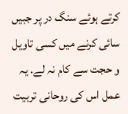کرتے ہوئے سنگ در پر جبیں سائی کرنے میں کسی تاویل و حجت سے کام نہ لے. یہ عمل اس کی روحانی تربیت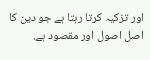اور تزکیہ کرتا رہتا ہے جو دین کا اصل اصول اور مقصود ہے.